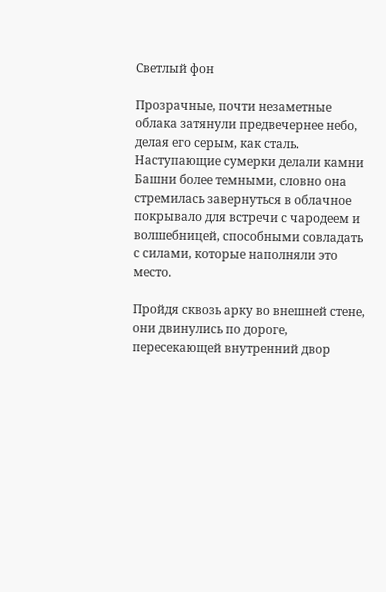Светлый фон

Прозрачные, почти незаметные облака затянули предвечернее небо, делая его серым, как сталь. Наступающие сумерки делали камни Башни более темными, словно она стремилась завернуться в облачное покрывало для встречи с чародеем и волшебницей, способными совладать с силами, которые наполняли это место.

Пройдя сквозь арку во внешней стене, они двинулись по дороге, пересекающей внутренний двор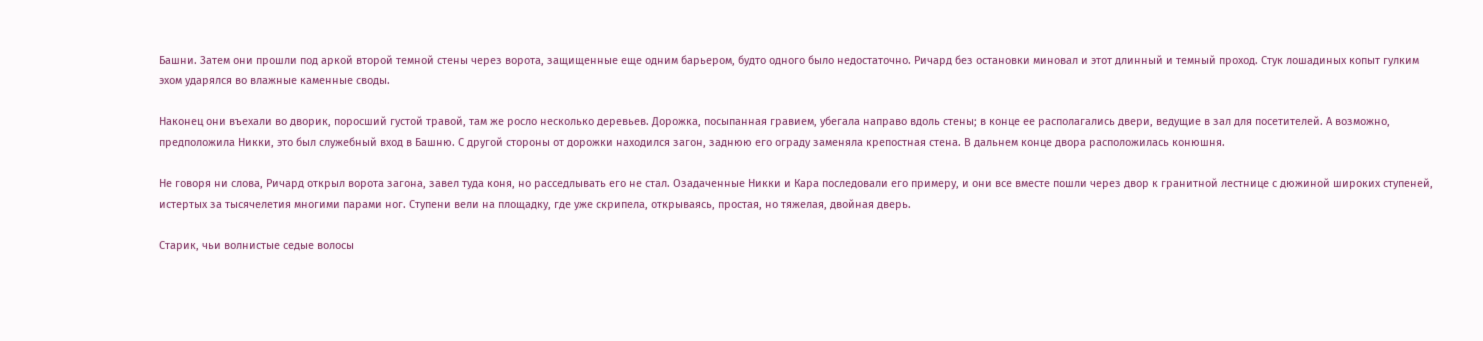Башни. Затем они прошли под аркой второй темной стены через ворота, защищенные еще одним барьером, будто одного было недостаточно. Ричард без остановки миновал и этот длинный и темный проход. Стук лошадиных копыт гулким эхом ударялся во влажные каменные своды.

Наконец они въехали во дворик, поросший густой травой, там же росло несколько деревьев. Дорожка, посыпанная гравием, убегала направо вдоль стены; в конце ее располагались двери, ведущие в зал для посетителей. А возможно, предположила Никки, это был служебный вход в Башню. С другой стороны от дорожки находился загон, заднюю его ограду заменяла крепостная стена. В дальнем конце двора расположилась конюшня.

Не говоря ни слова, Ричард открыл ворота загона, завел туда коня, но расседлывать его не стал. Озадаченные Никки и Кара последовали его примеру, и они все вместе пошли через двор к гранитной лестнице с дюжиной широких ступеней, истертых за тысячелетия многими парами ног. Ступени вели на площадку, где уже скрипела, открываясь, простая, но тяжелая, двойная дверь.

Старик, чьи волнистые седые волосы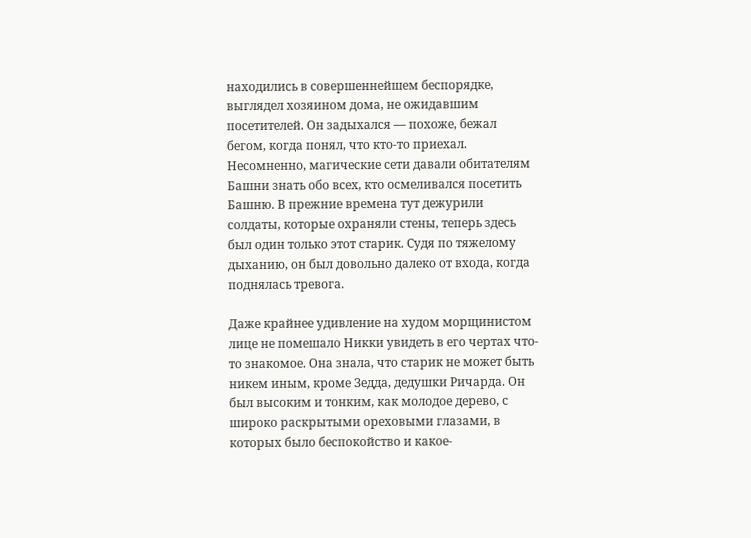находились в совершеннейшем беспорядке, выглядел хозяином дома, не ожидавшим посетителей. Он задыхался — похоже, бежал бегом, когда понял, что кто-то приехал. Несомненно, магические сети давали обитателям Башни знать обо всех, кто осмеливался посетить Башню. В прежние времена тут дежурили солдаты, которые охраняли стены, теперь здесь был один только этот старик. Судя по тяжелому дыханию, он был довольно далеко от входа, когда поднялась тревога.

Даже крайнее удивление на худом морщинистом лице не помешало Никки увидеть в его чертах что-то знакомое. Она знала, что старик не может быть никем иным, кроме Зедда, дедушки Ричарда. Он был высоким и тонким, как молодое дерево, с широко раскрытыми ореховыми глазами, в которых было беспокойство и какое-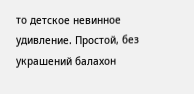то детское невинное удивление. Простой, без украшений балахон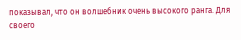показывал, что он волшебник очень высокого ранга. Для своего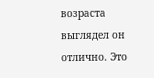возраста выглядел он отлично. Это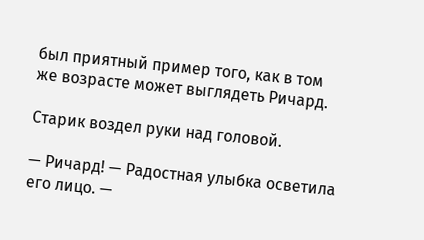был приятный пример того, как в том же возрасте может выглядеть Ричард.

Старик воздел руки над головой.

— Ричард! — Радостная улыбка осветила его лицо. —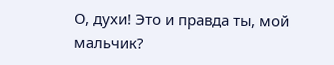О, духи! Это и правда ты, мой мальчик?